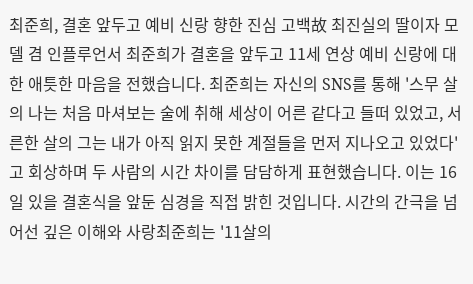최준희, 결혼 앞두고 예비 신랑 향한 진심 고백故 최진실의 딸이자 모델 겸 인플루언서 최준희가 결혼을 앞두고 11세 연상 예비 신랑에 대한 애틋한 마음을 전했습니다. 최준희는 자신의 SNS를 통해 '스무 살의 나는 처음 마셔보는 술에 취해 세상이 어른 같다고 들떠 있었고, 서른한 살의 그는 내가 아직 읽지 못한 계절들을 먼저 지나오고 있었다'고 회상하며 두 사람의 시간 차이를 담담하게 표현했습니다. 이는 16일 있을 결혼식을 앞둔 심경을 직접 밝힌 것입니다. 시간의 간극을 넘어선 깊은 이해와 사랑최준희는 '11살의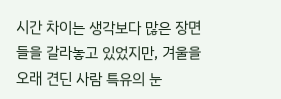시간 차이는 생각보다 많은 장면들을 갈라놓고 있었지만, 겨울을 오래 견딘 사람 특유의 눈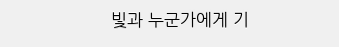빛과 누군가에게 기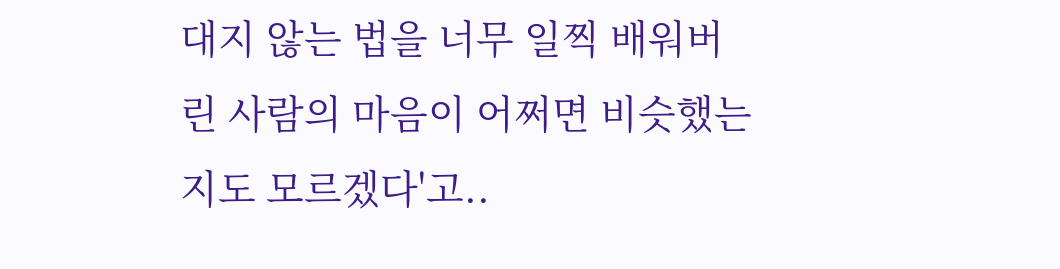대지 않는 법을 너무 일찍 배워버린 사람의 마음이 어쩌면 비슷했는지도 모르겠다'고..